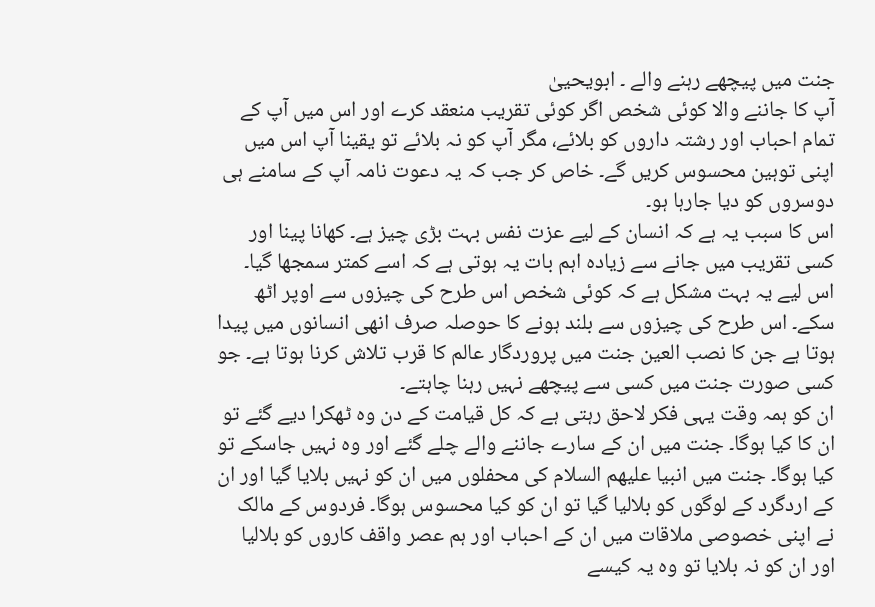جنت میں پیچھے رہنے والے ۔ ابویحییٰ
آپ کا جاننے والا کوئی شخص اگر کوئی تقریب منعقد کرے اور اس میں آپ کے تمام احباب اور رشتہ داروں کو بلائے، مگر آپ کو نہ بلائے تو یقینا آپ اس میں اپنی توہین محسوس کریں گے۔ خاص کر جب کہ یہ دعوت نامہ آپ کے سامنے ہی دوسروں کو دیا جارہا ہو۔
اس کا سبب یہ ہے کہ انسان کے لیے عزت نفس بہت بڑی چیز ہے۔ کھانا پینا اور کسی تقریب میں جانے سے زیادہ اہم بات یہ ہوتی ہے کہ اسے کمتر سمجھا گیا۔ اس لیے یہ بہت مشکل ہے کہ کوئی شخص اس طرح کی چیزوں سے اوپر اٹھ سکے۔ اس طرح کی چیزوں سے بلند ہونے کا حوصلہ صرف انھی انسانوں میں پیدا ہوتا ہے جن کا نصب العین جنت میں پروردگار عالم کا قرب تلاش کرنا ہوتا ہے۔ جو کسی صورت جنت میں کسی سے پیچھے نہیں رہنا چاہتے۔
ان کو ہمہ وقت یہی فکر لاحق رہتی ہے کہ کل قیامت کے دن وہ ٹھکرا دیے گئے تو ان کا کیا ہوگا۔ جنت میں ان کے سارے جاننے والے چلے گئے اور وہ نہیں جاسکے تو کیا ہوگا۔ جنت میں انبیا علیھم السلام کی محفلوں میں ان کو نہیں بلایا گیا اور ان کے اردگرد کے لوگوں کو بلالیا گیا تو ان کو کیا محسوس ہوگا۔ فردوس کے مالک نے اپنی خصوصی ملاقات میں ان کے احباب اور ہم عصر واقف کاروں کو بلالیا اور ان کو نہ بلایا تو وہ یہ کیسے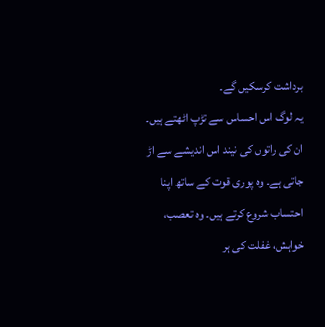برداشت کرسکیں گے۔
یہ لوگ اس احساس سے تڑپ اٹھتے ہیں۔ ان کی راتوں کی نیند اس اندیشے سے اڑ جاتی ہے۔ وہ پوری قوت کے ساتھ اپنا احتساب شروع کرتے ہیں۔ وہ تعصب، خواہش، غفلت کی ہر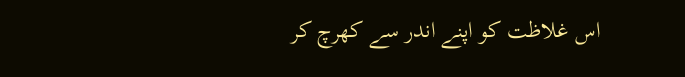اس غلاظت کو اپنے اندر سے کھرچ کر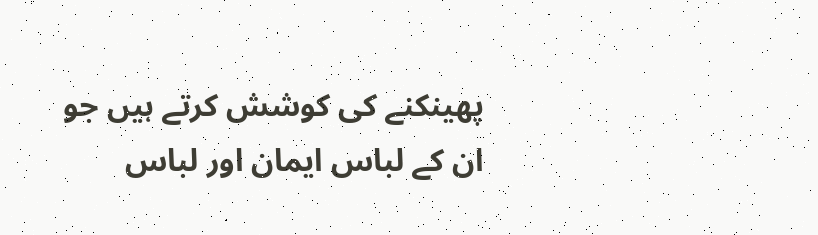پھینکنے کی کوشش کرتے ہیں جو ان کے لباس ایمان اور لباس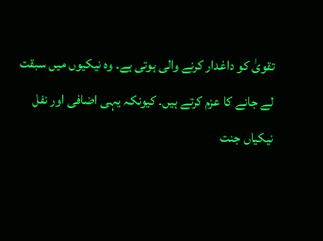تقویٰ کو داغدار کرنے والی ہوتی ہے۔ وہ نیکیوں میں سبقت لے جانے کا عزم کرتے ہیں۔ کیونکہ یہی اضافی اور نفل نیکیاں جنت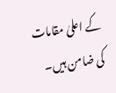کے اعلیٰ مقامات کی ضامن ہیں۔